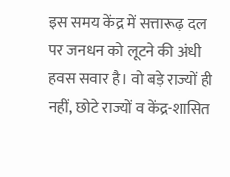इस समय केंद्र में सत्तारूढ़ दल पर जनधन को लूटने की अंधी हवस सवार है। वो बड़े राज्यों ही नहीं, छोटे राज्यों व केंद्र-शासित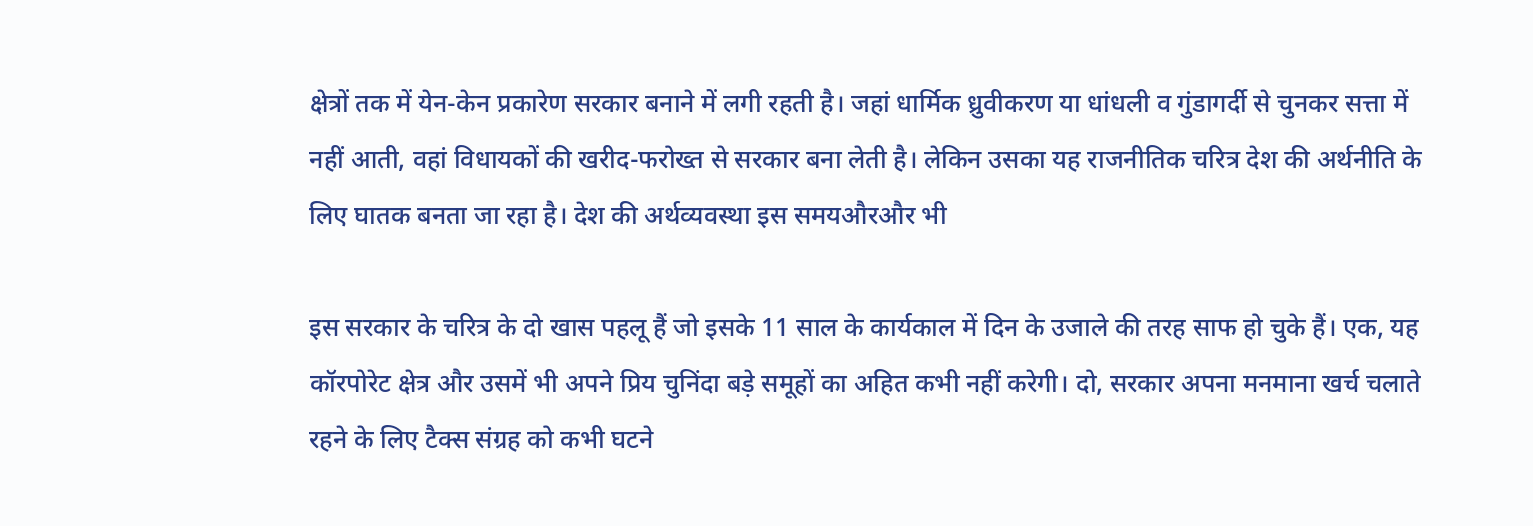क्षेत्रों तक में येन-केन प्रकारेण सरकार बनाने में लगी रहती है। जहां धार्मिक ध्रुवीकरण या धांधली व गुंडागर्दी से चुनकर सत्ता में नहीं आती, वहां विधायकों की खरीद-फरोख्त से सरकार बना लेती है। लेकिन उसका यह राजनीतिक चरित्र देश की अर्थनीति के लिए घातक बनता जा रहा है। देश की अर्थव्यवस्था इस समयऔरऔर भी

इस सरकार के चरित्र के दो खास पहलू हैं जो इसके 11 साल के कार्यकाल में दिन के उजाले की तरह साफ हो चुके हैं। एक, यह कॉरपोरेट क्षेत्र और उसमें भी अपने प्रिय चुनिंदा बड़े समूहों का अहित कभी नहीं करेगी। दो, सरकार अपना मनमाना खर्च चलाते रहने के लिए टैक्स संग्रह को कभी घटने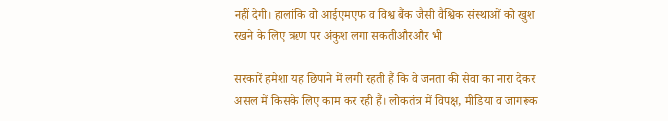नहीं देगी। हालांकि वो आईएमएफ व विश्व बैंक जैसी वैश्विक संस्थाओं को खुश रखने के लिए ऋण पर अंकुश लगा सकतीऔरऔर भी

सरकारें हमेशा यह छिपाने में लगी रहती हैं कि वे जनता की सेवा का नारा देकर असल में किसके लिए काम कर रही हैं। लोकतंत्र में विपक्ष, मीडिया व जागरूक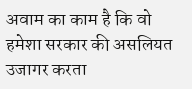अवाम का काम है कि वो हमेशा सरकार की असलियत उजागर करता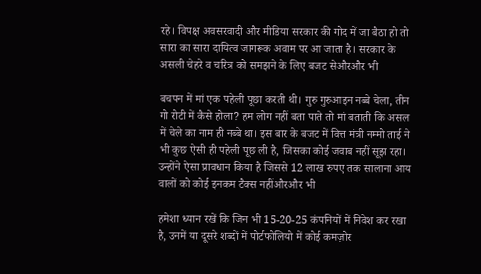रहे। विपक्ष अवसरवादी और मीडिया सरकार की गोद में जा बैठा हो तो सारा का सारा दायित्व जागरूक अवाम पर आ जाता है। सरकार के असली चेहरे व चरित्र को समझने के लिए बजट सेऔरऔर भी

बचपन में मां एक पहेली पूछा करती थी। गुरु गुरुआइन नब्बे चेला, तीन गो रोटी में कैसे होला? हम लोग नहीं बता पाते तो मां बताती कि असल में चेले का नाम ही नब्बे था। इस बार के बजट में वित्त मंत्री नम्मो ताई ने भी कुछ ऐसी ही पहेली पूछ ली है, जिसका कोई जवाब नहीं सूझ रहा। उन्होंने ऐसा प्रावधान किया है जिससे 12 लाख रुपए तक सालाना आय वालों को कोई इनकम टैक्स नहींऔरऔर भी

हमेशा ध्यान रखें कि जिन भी 15-20-25 कंपनियों में निवेश कर रखा है, उनमें या दूसरे शब्दों में पोर्टफोलियो में कोई कमज़ोर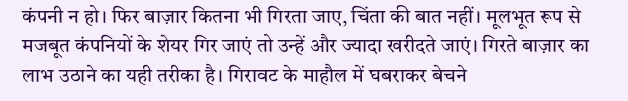कंपनी न हो। फिर बाज़ार कितना भी गिरता जाए, चिंता की बात नहीं। मूलभूत रूप से मजबूत कंपनियों के शेयर गिर जाएं तो उन्हें और ज्यादा खरीदते जाएं। गिरते बाज़ार का लाभ उठाने का यही तरीका है। गिरावट के माहौल में घबराकर बेचने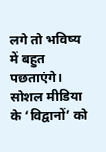लगे तो भविष्य में बहुत पछताएंगे। सोशल मीडिया के ‘विद्वानों’ को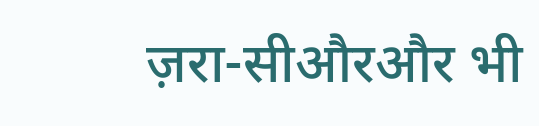ज़रा-सीऔरऔर भी